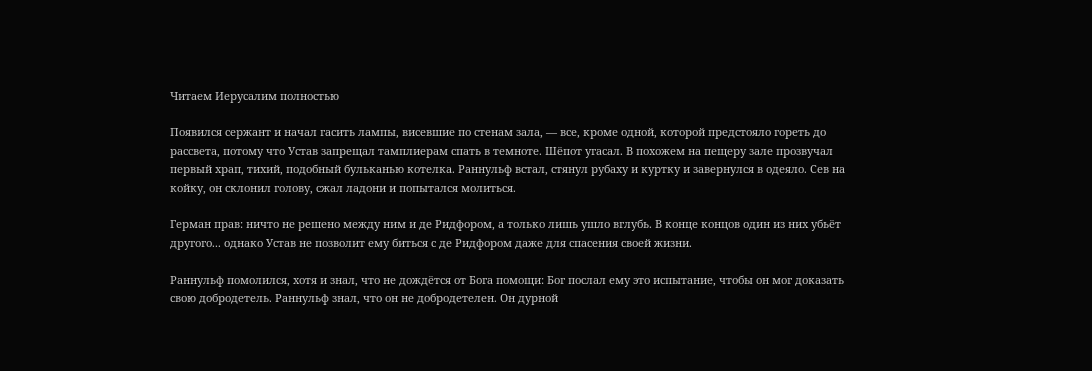Читаем Иерусалим полностью

Появился сержант и начал гасить лампы, висевшие по стенам зала, — все, кроме одной, которой предстояло гореть до рассвета, потому что Устав запрещал тамплиерам спать в темноте. Шёпот угасал. В похожем на пещеру зале прозвучал первый храп, тихий, подобный бульканью котелка. Раннульф встал, стянул рубаху и куртку и завернулся в одеяло. Сев на койку, он склонил голову, сжал ладони и попытался молиться.

Герман прав: ничто не решено между ним и де Ридфором, а только лишь ушло вглубь. В конце концов один из них убьёт другого... однако Устав не позволит ему биться с де Ридфором даже для спасения своей жизни.

Раннульф помолился, хотя и знал, что не дождётся от Бога помощи: Бог послал ему это испытание, чтобы он мог доказать свою добродетель. Раннульф знал, что он не добродетелен. Он дурной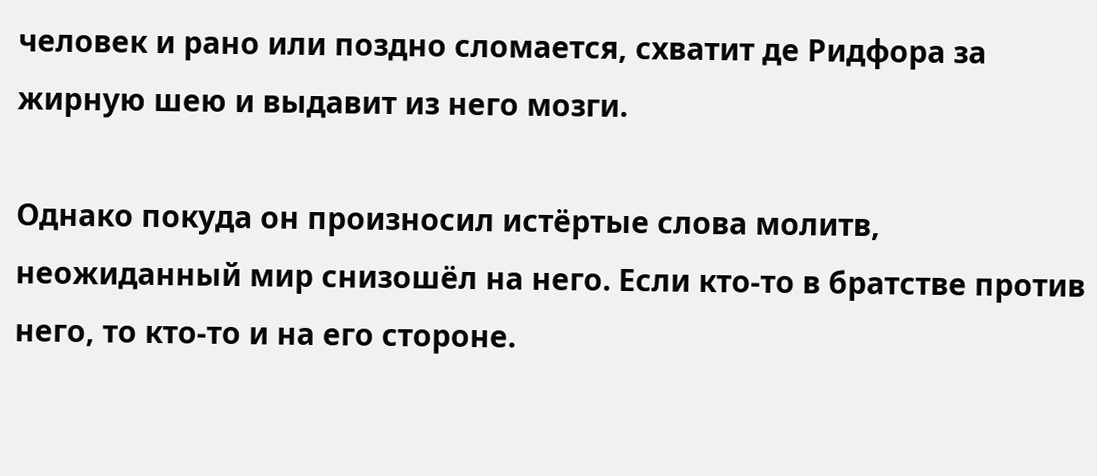человек и рано или поздно сломается, схватит де Ридфора за жирную шею и выдавит из него мозги.

Однако покуда он произносил истёртые слова молитв, неожиданный мир снизошёл на него. Если кто-то в братстве против него, то кто-то и на его стороне.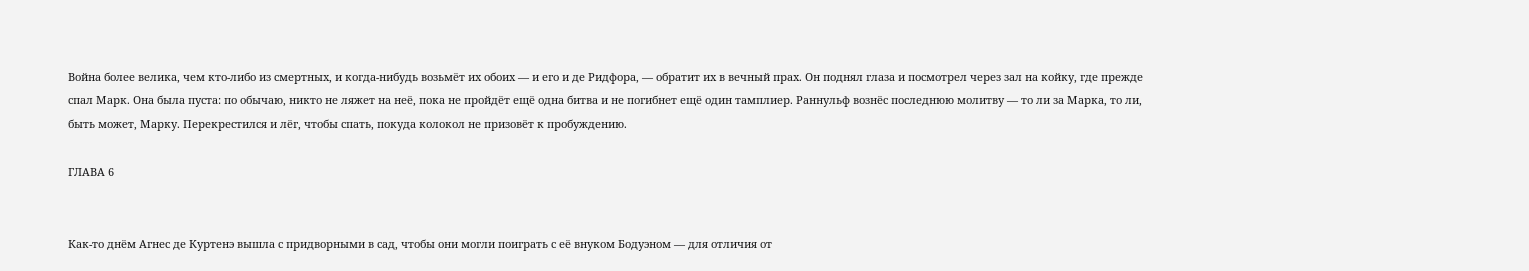Война более велика, чем кто-либо из смертных, и когда-нибудь возьмёт их обоих — и его и де Ридфора, — обратит их в вечный прах. Он поднял глаза и посмотрел через зал на койку, где прежде спал Марк. Она была пуста: по обычаю, никто не ляжет на неё, пока не пройдёт ещё одна битва и не погибнет ещё один тамплиер. Раннульф вознёс последнюю молитву — то ли за Марка, то ли, быть может, Марку. Перекрестился и лёг, чтобы спать, покуда колокол не призовёт к пробуждению.

ГЛАВА 6


Как-то днём Агнес де Куртенэ вышла с придворными в сад, чтобы они могли поиграть с её внуком Бодуэном — для отличия от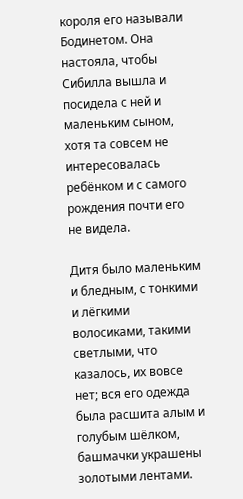короля его называли Бодинетом. Она настояла, чтобы Сибилла вышла и посидела с ней и маленьким сыном, хотя та совсем не интересовалась ребёнком и с самого рождения почти его не видела.

Дитя было маленьким и бледным, с тонкими и лёгкими волосиками, такими светлыми, что казалось, их вовсе нет; вся его одежда была расшита алым и голубым шёлком, башмачки украшены золотыми лентами.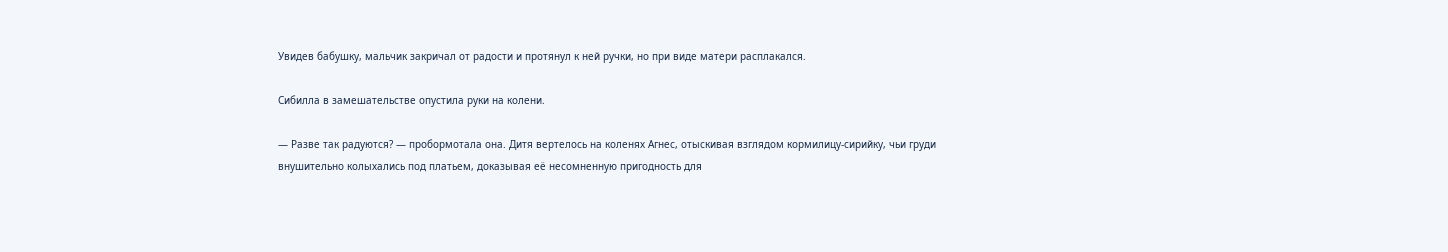Увидев бабушку, мальчик закричал от радости и протянул к ней ручки, но при виде матери расплакался.

Сибилла в замешательстве опустила руки на колени.

— Разве так радуются? — пробормотала она. Дитя вертелось на коленях Агнес, отыскивая взглядом кормилицу-сирийку, чьи груди внушительно колыхались под платьем, доказывая её несомненную пригодность для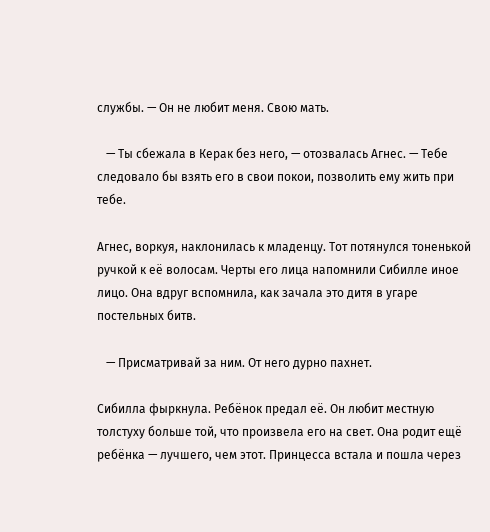службы. — Он не любит меня. Свою мать.

   — Ты сбежала в Керак без него, — отозвалась Агнес. — Тебе следовало бы взять его в свои покои, позволить ему жить при тебе.

Агнес, воркуя, наклонилась к младенцу. Тот потянулся тоненькой ручкой к её волосам. Черты его лица напомнили Сибилле иное лицо. Она вдруг вспомнила, как зачала это дитя в угаре постельных битв.

   — Присматривай за ним. От него дурно пахнет.

Сибилла фыркнула. Ребёнок предал её. Он любит местную толстуху больше той, что произвела его на свет. Она родит ещё ребёнка — лучшего, чем этот. Принцесса встала и пошла через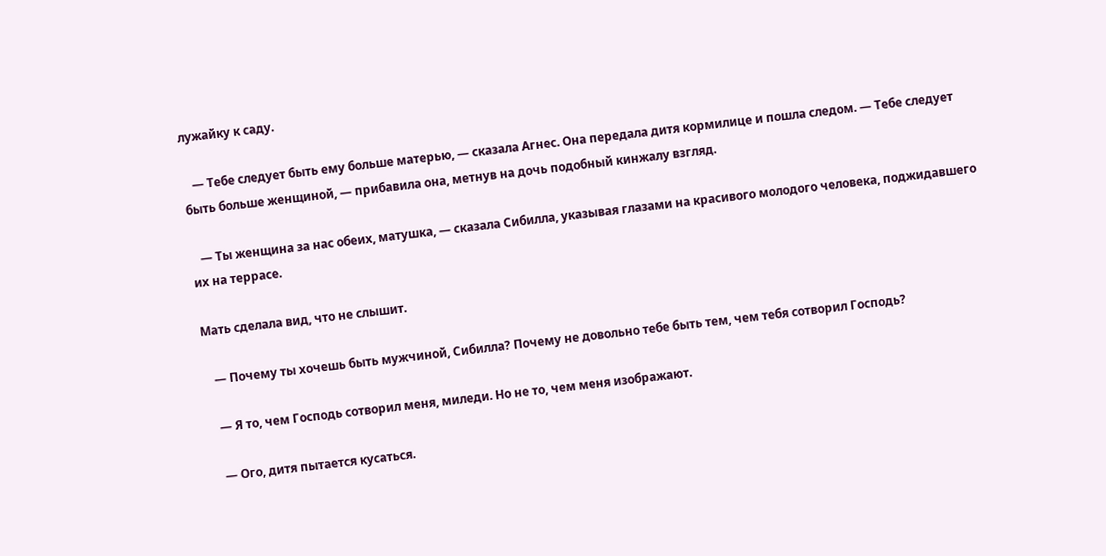лужайку к саду.

   — Тебе следует быть ему больше матерью, — сказала Агнес. Она передала дитя кормилице и пошла следом. — Тебе следует быть больше женщиной, — прибавила она, метнув на дочь подобный кинжалу взгляд.

   — Ты женщина за нас обеих, матушка, — сказала Сибилла, указывая глазами на красивого молодого человека, поджидавшего их на террасе.

Мать сделала вид, что не слышит.

   — Почему ты хочешь быть мужчиной, Сибилла? Почему не довольно тебе быть тем, чем тебя сотворил Господь?

   — Я то, чем Господь сотворил меня, миледи. Но не то, чем меня изображают.

   — Ого, дитя пытается кусаться.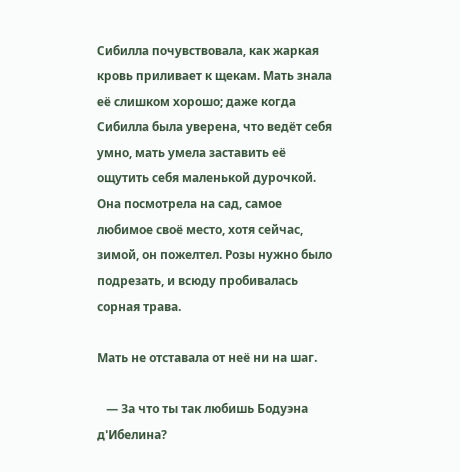Сибилла почувствовала, как жаркая кровь приливает к щекам. Мать знала её слишком хорошо; даже когда Сибилла была уверена, что ведёт себя умно, мать умела заставить её ощутить себя маленькой дурочкой. Она посмотрела на сад, самое любимое своё место, хотя сейчас, зимой, он пожелтел. Розы нужно было подрезать, и всюду пробивалась сорная трава.

Мать не отставала от неё ни на шаг.

   — За что ты так любишь Бодуэна д'Ибелина?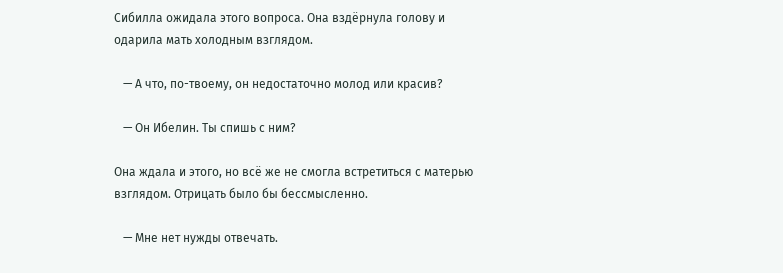Сибилла ожидала этого вопроса. Она вздёрнула голову и одарила мать холодным взглядом.

   — А что, по-твоему, он недостаточно молод или красив?

   — Он Ибелин. Ты спишь с ним?

Она ждала и этого, но всё же не смогла встретиться с матерью взглядом. Отрицать было бы бессмысленно.

   — Мне нет нужды отвечать.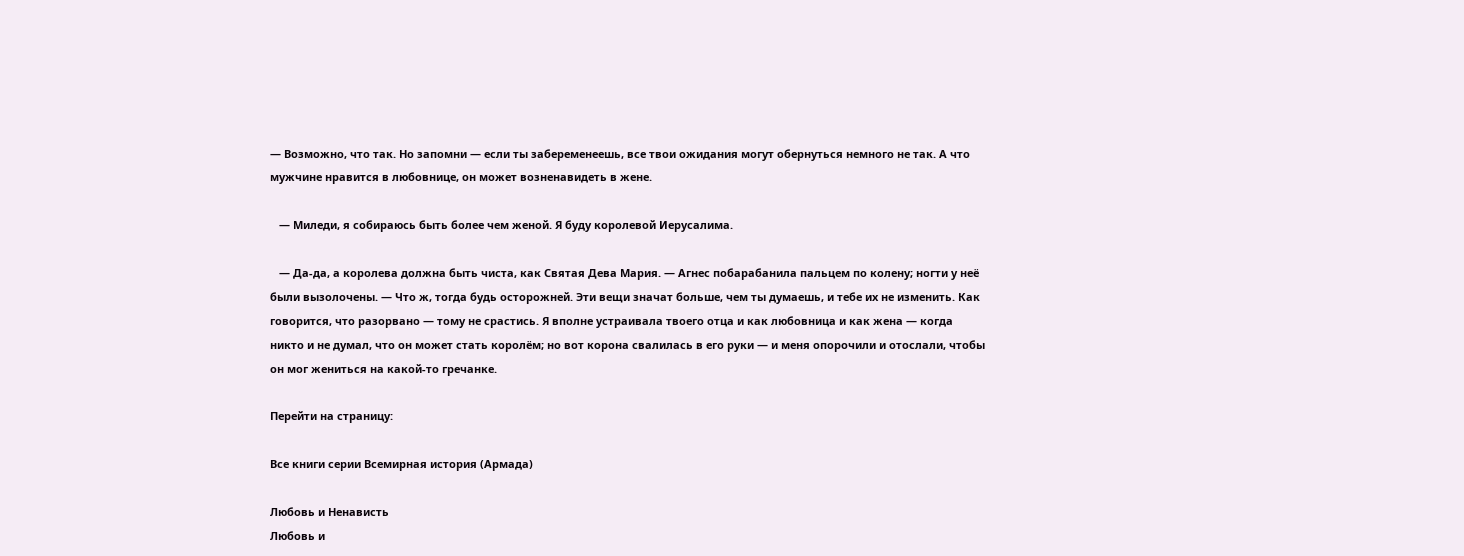— Возможно, что так. Но запомни — если ты забеременеешь, все твои ожидания могут обернуться немного не так. А что мужчине нравится в любовнице, он может возненавидеть в жене.

   — Миледи, я собираюсь быть более чем женой. Я буду королевой Иерусалима.

   — Да-да, а королева должна быть чиста, как Святая Дева Мария. — Агнес побарабанила пальцем по колену; ногти у неё были вызолочены. — Что ж, тогда будь осторожней. Эти вещи значат больше, чем ты думаешь, и тебе их не изменить. Как говорится, что разорвано — тому не срастись. Я вполне устраивала твоего отца и как любовница и как жена — когда никто и не думал, что он может стать королём; но вот корона свалилась в его руки — и меня опорочили и отослали, чтобы он мог жениться на какой-то гречанке.

Перейти на страницу:

Все книги серии Всемирная история (Армада)

Любовь и Ненависть
Любовь и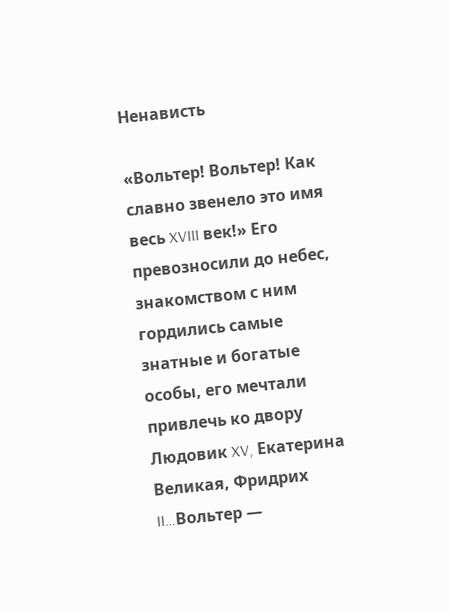Ненависть

«Вольтер! Вольтер! Как славно звенело это имя весь XVIII век!» Его превозносили до небес, знакомством с ним гордились самые знатные и богатые особы, его мечтали привлечь ко двору Людовик XV, Екатерина Великая, Фридрих II…Вольтер —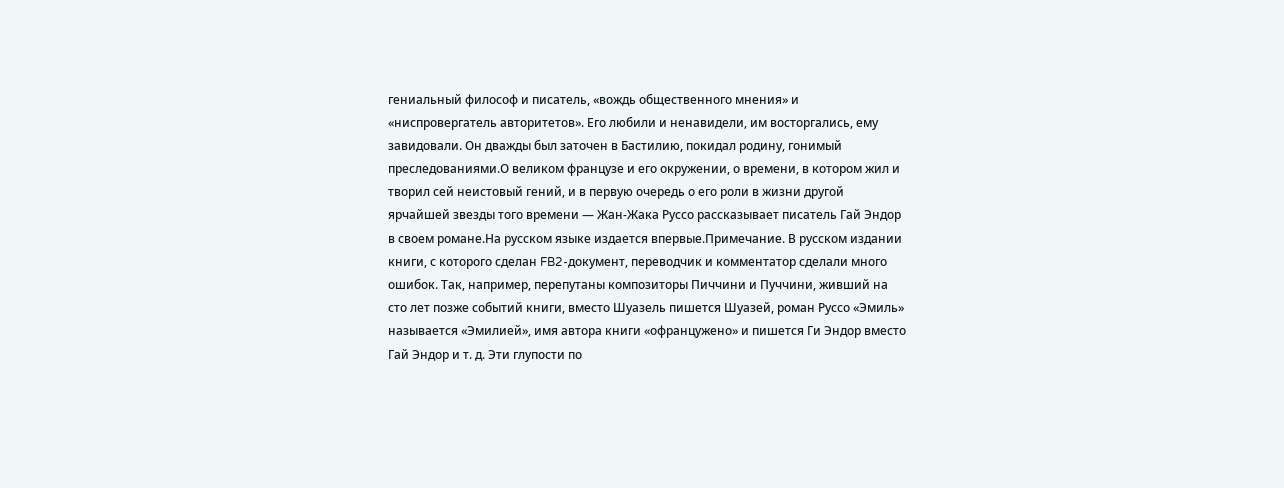гениальный философ и писатель, «вождь общественного мнения» и «ниспровергатель авторитетов». Его любили и ненавидели, им восторгались, ему завидовали. Он дважды был заточен в Бастилию, покидал родину, гонимый преследованиями.О великом французе и его окружении, о времени, в котором жил и творил сей неистовый гений, и в первую очередь о его роли в жизни другой ярчайшей звезды того времени — Жан-Жака Руссо рассказывает писатель Гай Эндор в своем романе.На русском языке издается впервые.Примечание. В русском издании книги, с которого сделан FB2-документ, переводчик и комментатор сделали много ошибок. Так, например, перепутаны композиторы Пиччини и Пуччини, живший на сто лет позже событий книги, вместо Шуазель пишется Шуазей, роман Руссо «Эмиль» называется «Эмилией», имя автора книги «офранцужено» и пишется Ги Эндор вместо Гай Эндор и т. д. Эти глупости по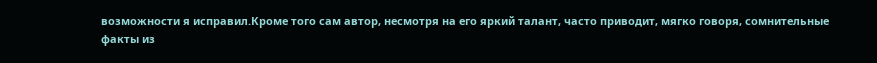возможности я исправил.Кроме того сам автор, несмотря на его яркий талант, часто приводит, мягко говоря, сомнительные факты из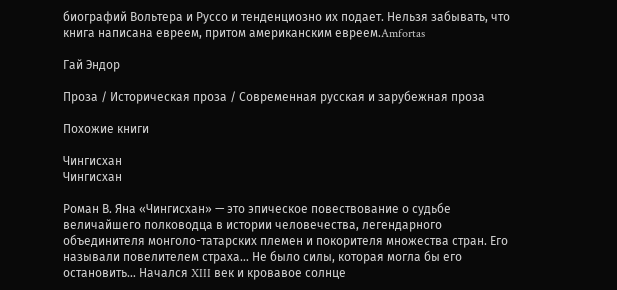биографий Вольтера и Руссо и тенденциозно их подает. Нельзя забывать, что книга написана евреем, притом американским евреем.Amfortas

Гай Эндор

Проза / Историческая проза / Современная русская и зарубежная проза

Похожие книги

Чингисхан
Чингисхан

Роман В. Яна «Чингисхан» — это эпическое повествование о судьбе величайшего полководца в истории человечества, легендарного объединителя монголо-татарских племен и покорителя множества стран. Его называли повелителем страха… Не было силы, которая могла бы его остановить… Начался XIII век и кровавое солнце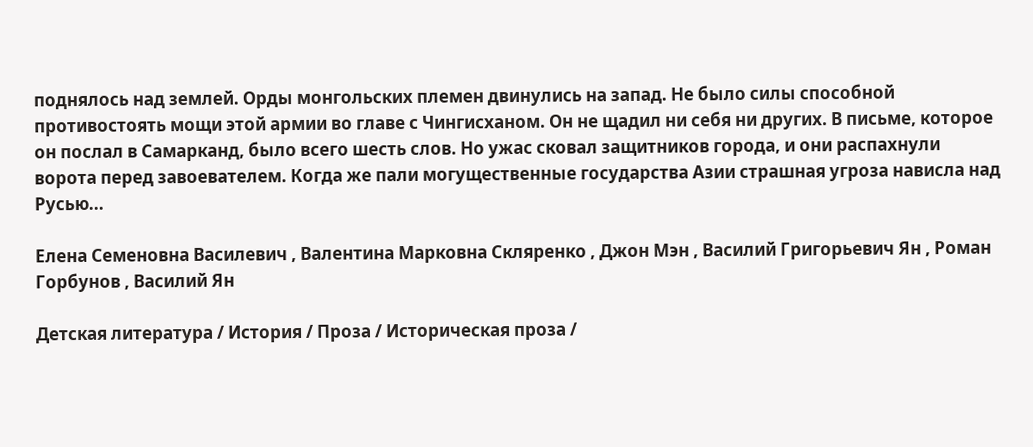поднялось над землей. Орды монгольских племен двинулись на запад. Не было силы способной противостоять мощи этой армии во главе с Чингисханом. Он не щадил ни себя ни других. В письме, которое он послал в Самарканд, было всего шесть слов. Но ужас сковал защитников города, и они распахнули ворота перед завоевателем. Когда же пали могущественные государства Азии страшная угроза нависла над Русью...

Елена Семеновна Василевич , Валентина Марковна Скляренко , Джон Мэн , Василий Григорьевич Ян , Роман Горбунов , Василий Ян

Детская литература / История / Проза / Историческая проза /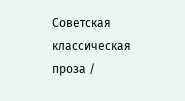Советская классическая проза /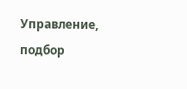Управление, подбор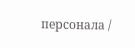персонала /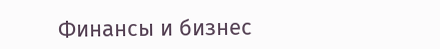Финансы и бизнес